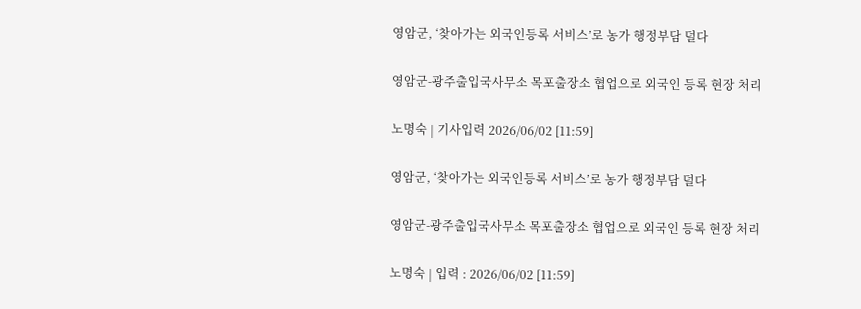영암군, ‘찾아가는 외국인등록 서비스’로 농가 행정부담 덜다

영암군-광주출입국사무소 목포출장소 협업으로 외국인 등록 현장 처리

노명숙 | 기사입력 2026/06/02 [11:59]

영암군, ‘찾아가는 외국인등록 서비스’로 농가 행정부담 덜다

영암군-광주출입국사무소 목포출장소 협업으로 외국인 등록 현장 처리

노명숙 | 입력 : 2026/06/02 [11:59]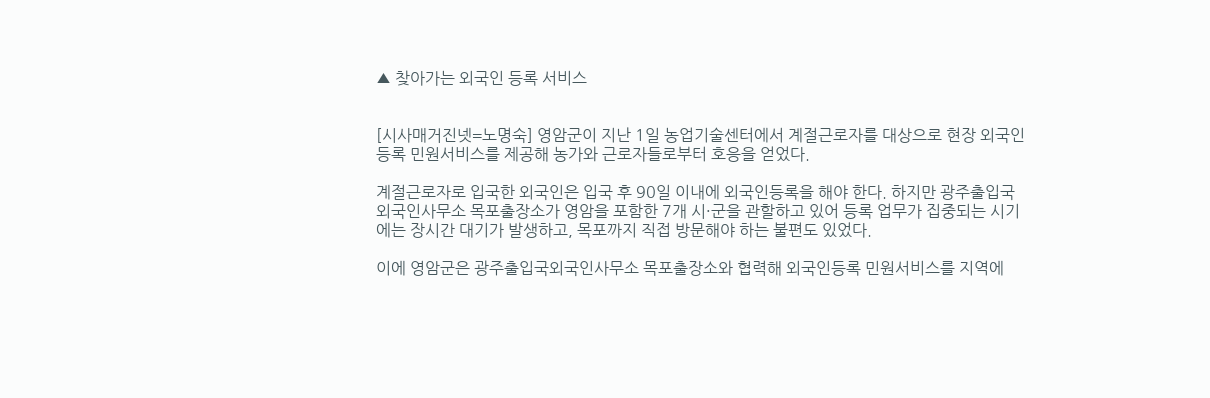▲ 찾아가는 외국인 등록 서비스


[시사매거진넷=노명숙] 영암군이 지난 1일 농업기술센터에서 계절근로자를 대상으로 현장 외국인등록 민원서비스를 제공해 농가와 근로자들로부터 호응을 얻었다.

계절근로자로 입국한 외국인은 입국 후 90일 이내에 외국인등록을 해야 한다. 하지만 광주출입국외국인사무소 목포출장소가 영암을 포함한 7개 시·군을 관할하고 있어 등록 업무가 집중되는 시기에는 장시간 대기가 발생하고, 목포까지 직접 방문해야 하는 불편도 있었다.

이에 영암군은 광주출입국외국인사무소 목포출장소와 협력해 외국인등록 민원서비스를 지역에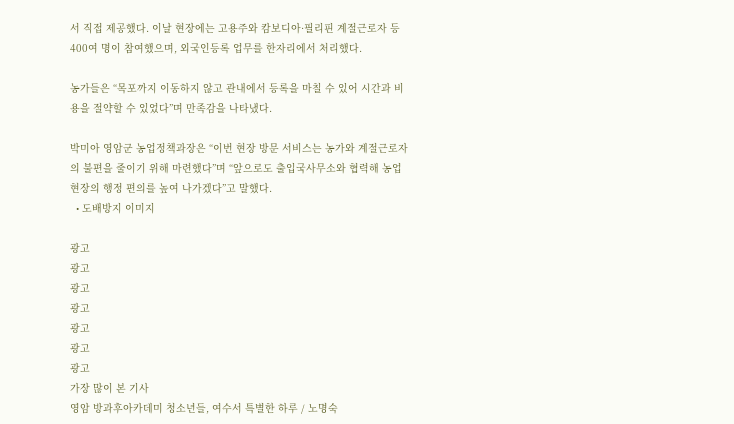서 직접 제공했다. 이날 현장에는 고용주와 캄보디아·필리핀 계절근로자 등 400여 명이 참여했으며, 외국인등록 업무를 한자리에서 처리했다.

농가들은 “목포까지 이동하지 않고 관내에서 등록을 마칠 수 있어 시간과 비용을 절약할 수 있었다”며 만족감을 나타냈다.

박미아 영암군 농업정책과장은 “이번 현장 방문 서비스는 농가와 계절근로자의 불편을 줄이기 위해 마련했다”며 “앞으로도 출입국사무소와 협력해 농업 현장의 행정 편의를 높여 나가겠다”고 말했다.
  • 도배방지 이미지

광고
광고
광고
광고
광고
광고
광고
가장 많이 본 기사
영암 방과후아카데미 청소년들, 여수서 특별한 하루 / 노명숙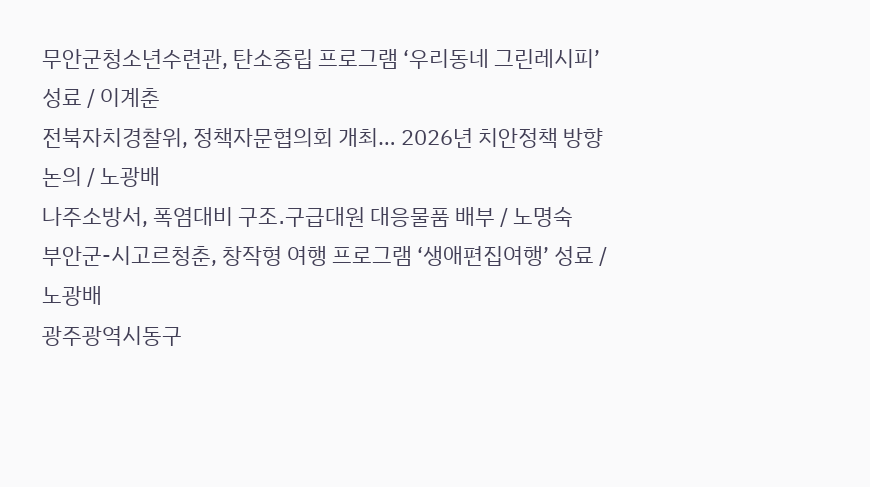무안군청소년수련관, 탄소중립 프로그램 ‘우리동네 그린레시피’ 성료 / 이계춘
전북자치경찰위, 정책자문협의회 개최… 2026년 치안정책 방향 논의 / 노광배
나주소방서, 폭염대비 구조․구급대원 대응물품 배부 / 노명숙
부안군-시고르청춘, 창작형 여행 프로그램 ‘생애편집여행’ 성료 / 노광배
광주광역시동구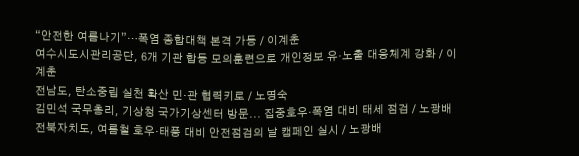“안전한 여름나기”…폭염 종합대책 본격 가동 / 이계춘
여수시도시관리공단, 6개 기관 합동 모의훈련으로 개인정보 유·노출 대응체계 강화 / 이계춘
전남도, 탄소중립 실천 확산 민·관 협력키로 / 노명숙
김민석 국무총리, 기상청 국가기상센터 방문... 집중호우·폭염 대비 태세 점검 / 노광배
전북자치도, 여름철 호우·태풍 대비 안전점검의 날 캠페인 실시 / 노광배